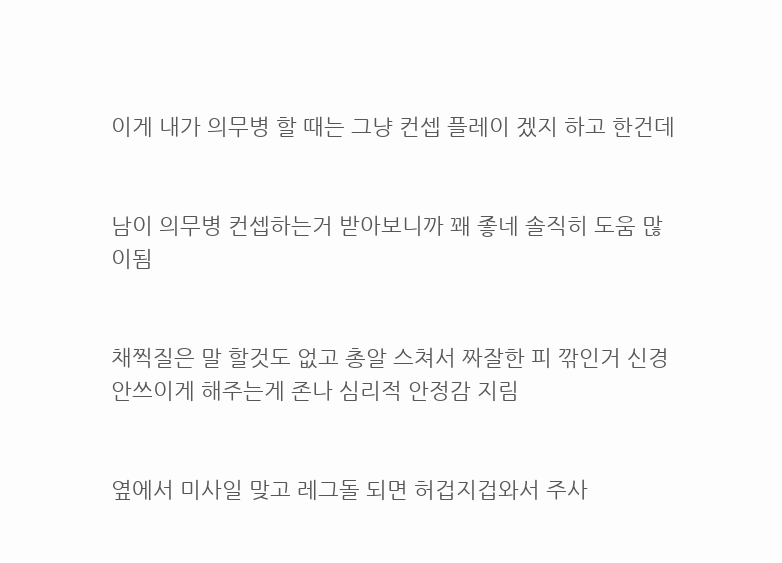이게 내가 의무병 할 때는 그냥 컨셉 플레이 겠지 하고 한건데


남이 의무병 컨셉하는거 받아보니까 꽤 좋네 솔직히 도움 많이됨


채찍질은 말 할것도 없고 총알 스쳐서 짜잘한 피 깎인거 신경안쓰이게 해주는게 존나 심리적 안정감 지림


옆에서 미사일 맞고 레그돌 되면 허겁지겁와서 주사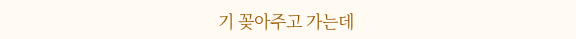기 꽂아주고 가는데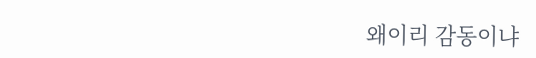왜이리 감동이냐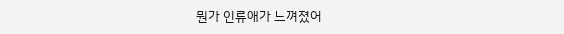뭔가 인류애가 느껴졌어